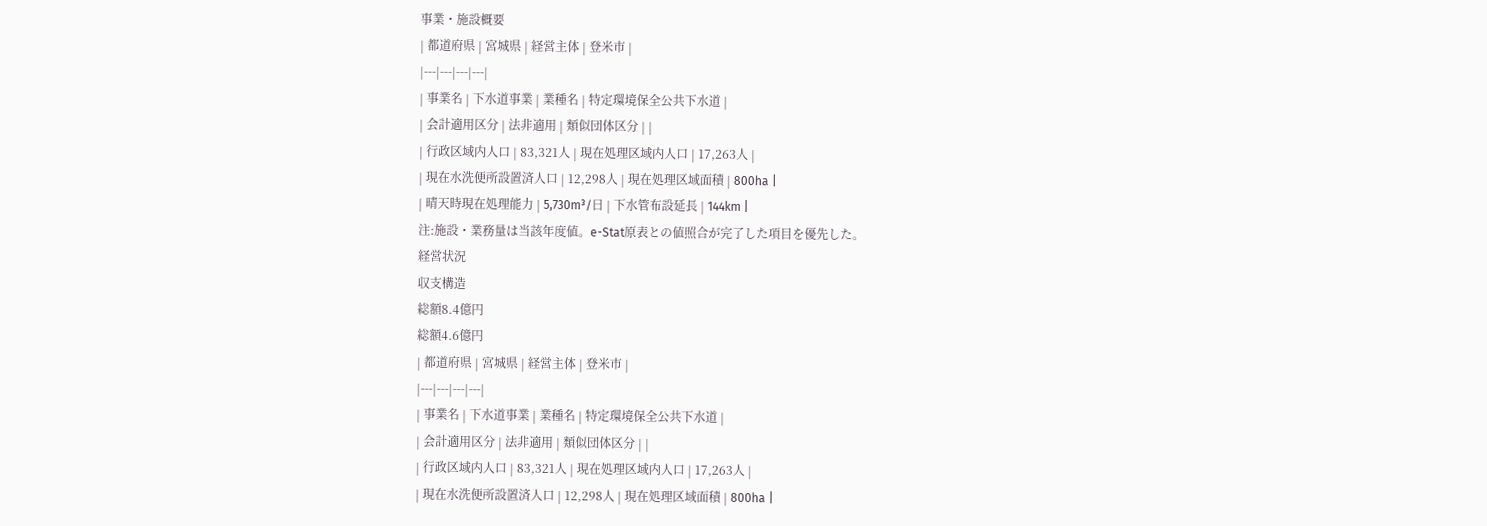事業・施設概要
| 都道府県 | 宮城県 | 経営主体 | 登米市 |
|---|---|---|---|
| 事業名 | 下水道事業 | 業種名 | 特定環境保全公共下水道 |
| 会計適用区分 | 法非適用 | 類似団体区分 | |
| 行政区域内人口 | 83,321人 | 現在処理区域内人口 | 17,263人 |
| 現在水洗便所設置済人口 | 12,298人 | 現在処理区域面積 | 800ha |
| 晴天時現在処理能力 | 5,730m³/日 | 下水管布設延長 | 144km |
注:施設・業務量は当該年度値。e-Stat原表との値照合が完了した項目を優先した。
経営状況
収支構造
総額8.4億円
総額4.6億円
| 都道府県 | 宮城県 | 経営主体 | 登米市 |
|---|---|---|---|
| 事業名 | 下水道事業 | 業種名 | 特定環境保全公共下水道 |
| 会計適用区分 | 法非適用 | 類似団体区分 | |
| 行政区域内人口 | 83,321人 | 現在処理区域内人口 | 17,263人 |
| 現在水洗便所設置済人口 | 12,298人 | 現在処理区域面積 | 800ha |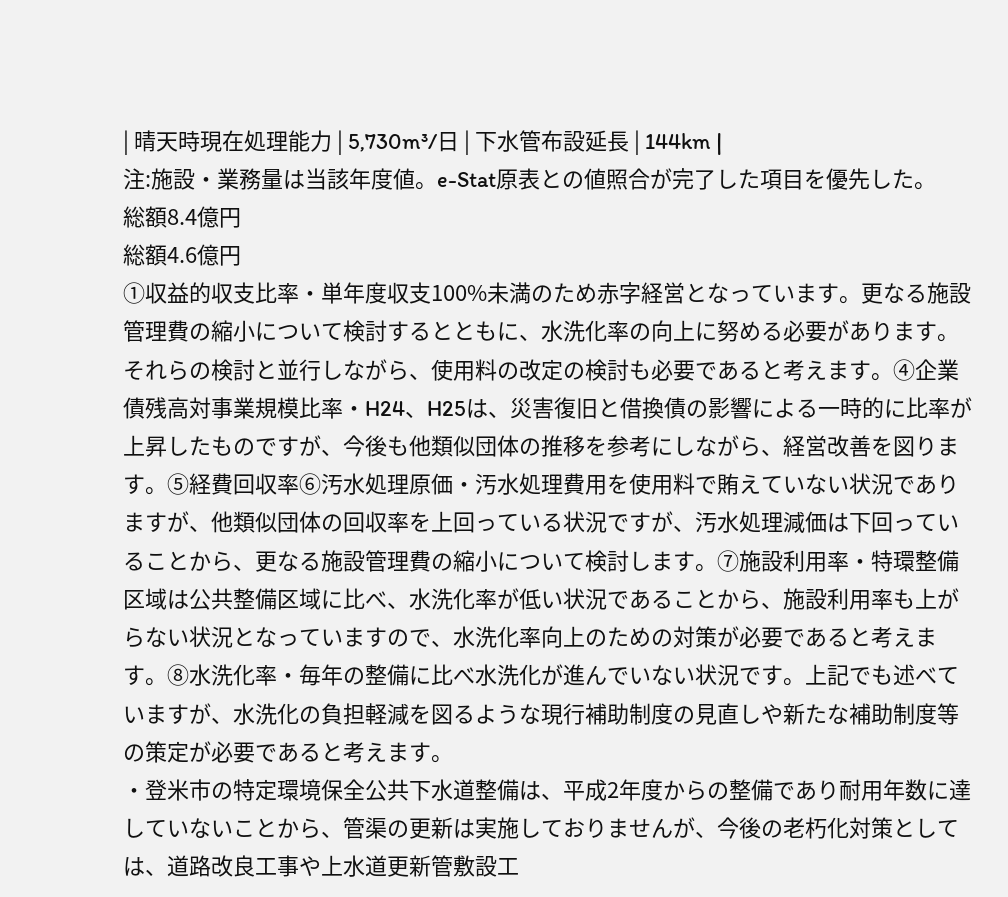| 晴天時現在処理能力 | 5,730m³/日 | 下水管布設延長 | 144km |
注:施設・業務量は当該年度値。e-Stat原表との値照合が完了した項目を優先した。
総額8.4億円
総額4.6億円
①収益的収支比率・単年度収支100%未満のため赤字経営となっています。更なる施設管理費の縮小について検討するとともに、水洗化率の向上に努める必要があります。それらの検討と並行しながら、使用料の改定の検討も必要であると考えます。④企業債残高対事業規模比率・H24、H25は、災害復旧と借換債の影響による一時的に比率が上昇したものですが、今後も他類似団体の推移を参考にしながら、経営改善を図ります。⑤経費回収率⑥汚水処理原価・汚水処理費用を使用料で賄えていない状況でありますが、他類似団体の回収率を上回っている状況ですが、汚水処理減価は下回っていることから、更なる施設管理費の縮小について検討します。⑦施設利用率・特環整備区域は公共整備区域に比べ、水洗化率が低い状況であることから、施設利用率も上がらない状況となっていますので、水洗化率向上のための対策が必要であると考えます。⑧水洗化率・毎年の整備に比べ水洗化が進んでいない状況です。上記でも述べていますが、水洗化の負担軽減を図るような現行補助制度の見直しや新たな補助制度等の策定が必要であると考えます。
・登米市の特定環境保全公共下水道整備は、平成2年度からの整備であり耐用年数に達していないことから、管渠の更新は実施しておりませんが、今後の老朽化対策としては、道路改良工事や上水道更新管敷設工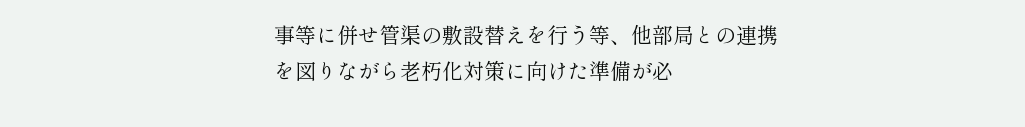事等に併せ管渠の敷設替えを行う等、他部局との連携を図りながら老朽化対策に向けた準備が必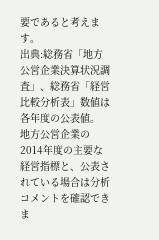要であると考えます。
出典:総務省「地方公営企業決算状況調査」、総務省「経営比較分析表」数値は各年度の公表値。
地方公営企業の2014年度の主要な経営指標と、公表されている場合は分析コメントを確認できま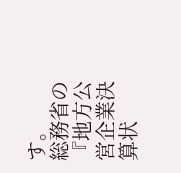す。
総務省の『地方公営企業決算状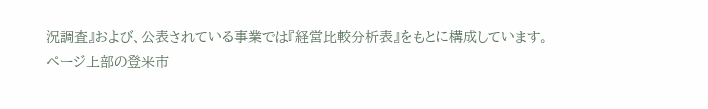況調査』および、公表されている事業では『経営比較分析表』をもとに構成しています。
ページ上部の登米市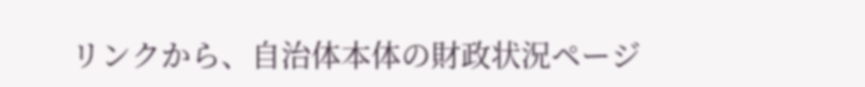リンクから、自治体本体の財政状況ページ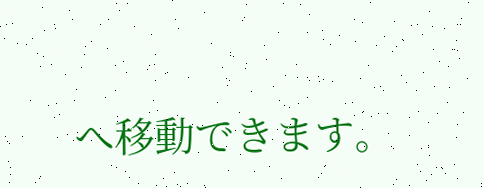へ移動できます。